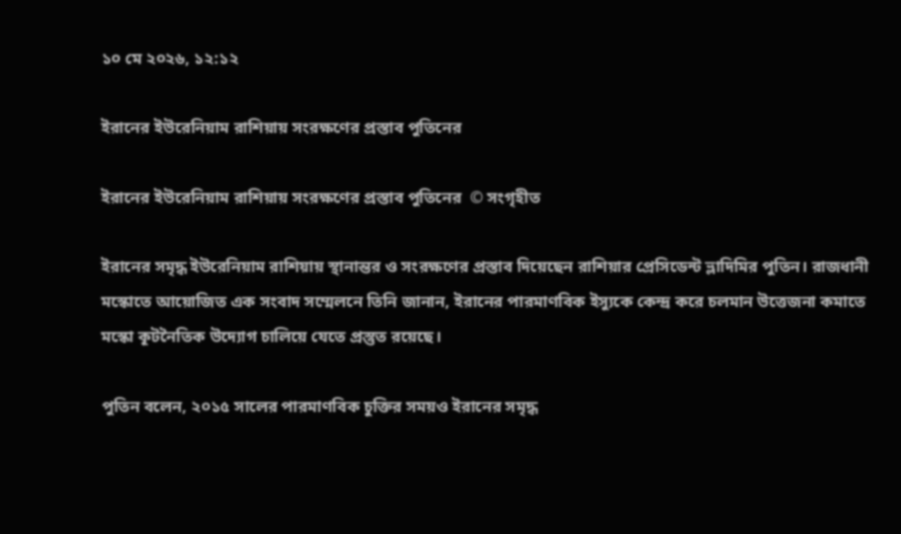১০ মে ২০২৬, ১২:১২

ইরানের ইউরেনিয়াম রাশিয়ায় সংরক্ষণের প্রস্তাব পুতিনের

ইরানের ইউরেনিয়াম রাশিয়ায় সংরক্ষণের প্রস্তাব পুতিনের  © সংগৃহীত

ইরানের সমৃদ্ধ ইউরেনিয়াম রাশিয়ায় স্থানান্তর ও সংরক্ষণের প্রস্তাব দিয়েছেন রাশিয়ার প্রেসিডেন্ট ভ্লাদিমির পুতিন। রাজধানী মস্কোতে আয়োজিত এক সংবাদ সম্মেলনে তিনি জানান, ইরানের পারমাণবিক ইস্যুকে কেন্দ্র করে চলমান উত্তেজনা কমাতে মস্কো কূটনৈতিক উদ্যোগ চালিয়ে যেতে প্রস্তুত রয়েছে।

পুতিন বলেন, ২০১৫ সালের পারমাণবিক চুক্তির সময়ও ইরানের সমৃদ্ধ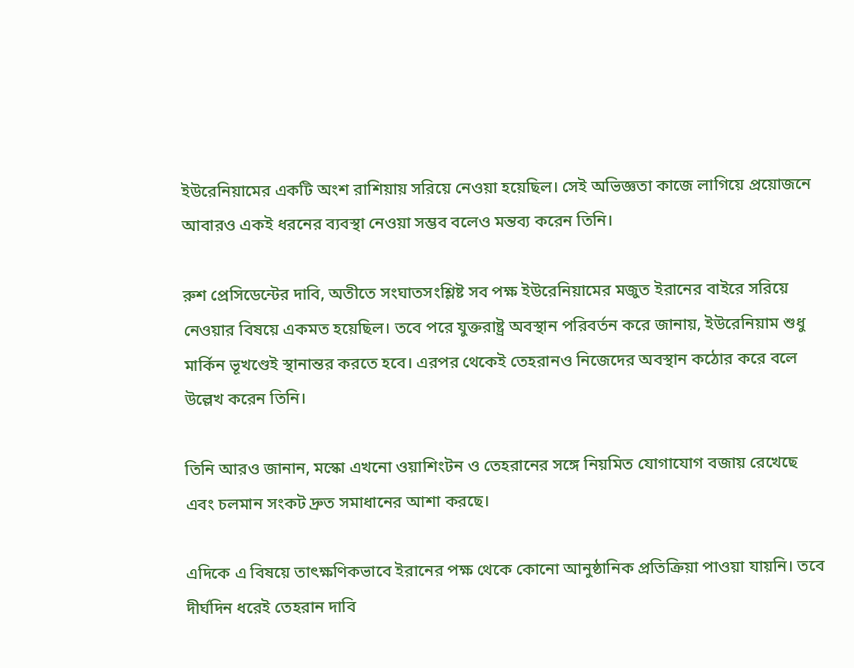ইউরেনিয়ামের একটি অংশ রাশিয়ায় সরিয়ে নেওয়া হয়েছিল। সেই অভিজ্ঞতা কাজে লাগিয়ে প্রয়োজনে আবারও একই ধরনের ব্যবস্থা নেওয়া সম্ভব বলেও মন্তব্য করেন তিনি।

রুশ প্রেসিডেন্টের দাবি, অতীতে সংঘাতসংশ্লিষ্ট সব পক্ষ ইউরেনিয়ামের মজুত ইরানের বাইরে সরিয়ে নেওয়ার বিষয়ে একমত হয়েছিল। তবে পরে যুক্তরাষ্ট্র অবস্থান পরিবর্তন করে জানায়, ইউরেনিয়াম শুধু মার্কিন ভূখণ্ডেই স্থানান্তর করতে হবে। এরপর থেকেই তেহরানও নিজেদের অবস্থান কঠোর করে বলে উল্লেখ করেন তিনি।

তিনি আরও জানান, মস্কো এখনো ওয়াশিংটন ও তেহরানের সঙ্গে নিয়মিত যোগাযোগ বজায় রেখেছে এবং চলমান সংকট দ্রুত সমাধানের আশা করছে।

এদিকে এ বিষয়ে তাৎক্ষণিকভাবে ইরানের পক্ষ থেকে কোনো আনুষ্ঠানিক প্রতিক্রিয়া পাওয়া যায়নি। তবে দীর্ঘদিন ধরেই তেহরান দাবি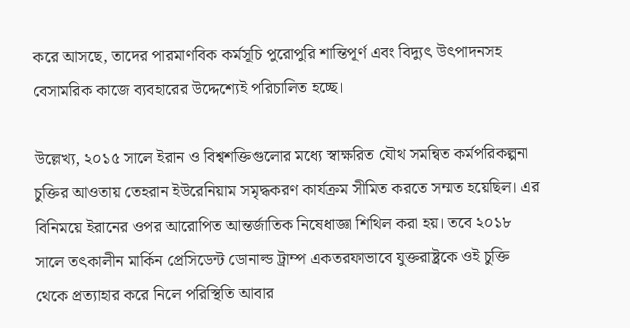করে আসছে, তাদের পারমাণবিক কর্মসূচি পুরোপুরি শান্তিপূর্ণ এবং বিদ্যুৎ উৎপাদনসহ বেসামরিক কাজে ব্যবহারের উদ্দেশ্যেই পরিচালিত হচ্ছে।

উল্লেখ্য, ২০১৫ সালে ইরান ও বিশ্বশক্তিগুলোর মধ্যে স্বাক্ষরিত যৌথ সমন্বিত কর্মপরিকল্পনা চুক্তির আওতায় তেহরান ইউরেনিয়াম সমৃদ্ধকরণ কার্যক্রম সীমিত করতে সম্মত হয়েছিল। এর বিনিময়ে ইরানের ওপর আরোপিত আন্তর্জাতিক নিষেধাজ্ঞা শিথিল করা হয়। তবে ২০১৮ সালে তৎকালীন মার্কিন প্রেসিডেন্ট ডোনাল্ড ট্রাম্প একতরফাভাবে যুক্তরাষ্ট্রকে ওই চুক্তি থেকে প্রত্যাহার করে নিলে পরিস্থিতি আবার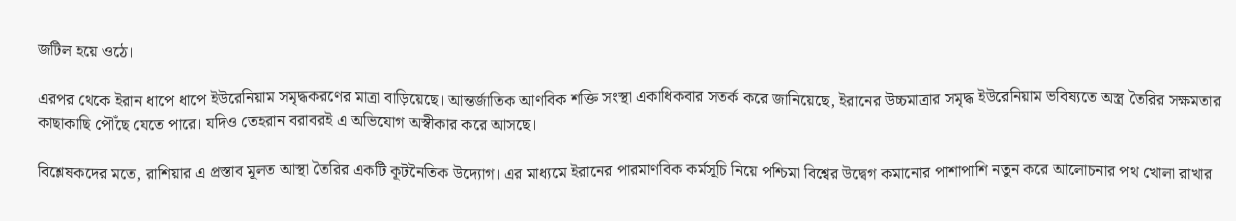জটিল হয়ে ওঠে।

এরপর থেকে ইরান ধাপে ধাপে ইউরেনিয়াম সমৃদ্ধকরণের মাত্রা বাড়িয়েছে। আন্তর্জাতিক আণবিক শক্তি সংস্থা একাধিকবার সতর্ক করে জানিয়েছে, ইরানের উচ্চমাত্রার সমৃদ্ধ ইউরেনিয়াম ভবিষ্যতে অস্ত্র তৈরির সক্ষমতার কাছাকাছি পৌঁছে যেতে পারে। যদিও তেহরান বরাবরই এ অভিযোগ অস্বীকার করে আসছে।

বিশ্লেষকদের মতে, রাশিয়ার এ প্রস্তাব মূলত আস্থা তৈরির একটি কূটনৈতিক উদ্যোগ। এর মাধ্যমে ইরানের পারমাণবিক কর্মসূচি নিয়ে পশ্চিমা বিশ্বের উদ্বেগ কমানোর পাশাপাশি নতুন করে আলোচনার পথ খোলা রাখার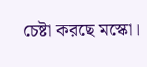চেষ্টা করছে মস্কো।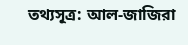তথ্যসূত্র: আল-জাজিরা